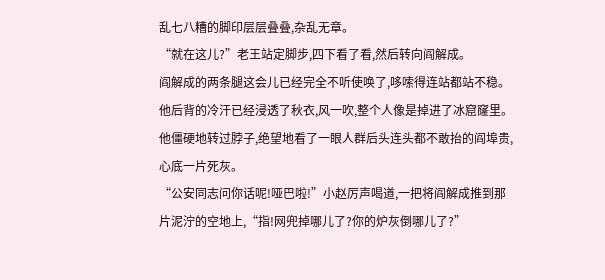乱七八糟的脚印层层叠叠,杂乱无章。
“就在这儿?”老王站定脚步,四下看了看,然后转向阎解成。
阎解成的两条腿这会儿已经完全不听使唤了,哆嗦得连站都站不稳。他后背的冷汗已经浸透了秋衣,风一吹,整个人像是掉进了冰窟窿里。
他僵硬地转过脖子,绝望地看了一眼人群后头连头都不敢抬的阎埠贵,心底一片死灰。
“公安同志问你话呢!哑巴啦!”小赵厉声喝道,一把将阎解成推到那片泥泞的空地上,“指!网兜掉哪儿了?你的炉灰倒哪儿了?”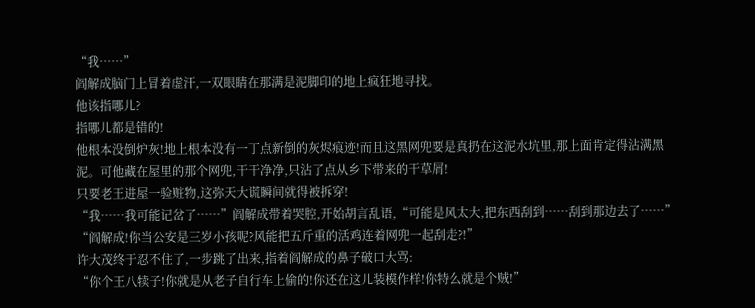“我……”
阎解成脑门上冒着虚汗,一双眼睛在那满是泥脚印的地上疯狂地寻找。
他该指哪儿?
指哪儿都是错的!
他根本没倒炉灰!地上根本没有一丁点新倒的灰烬痕迹!而且这黑网兜要是真扔在这泥水坑里,那上面肯定得沾满黑泥。可他藏在屋里的那个网兜,干干净净,只沾了点从乡下带来的干草屑!
只要老王进屋一验赃物,这弥天大谎瞬间就得被拆穿!
“我……我可能记岔了……”阎解成带着哭腔,开始胡言乱语,“可能是风太大,把东西刮到……刮到那边去了……”
“阎解成!你当公安是三岁小孩呢?风能把五斤重的活鸡连着网兜一起刮走?!”
许大茂终于忍不住了,一步跳了出来,指着阎解成的鼻子破口大骂:
“你个王八犊子!你就是从老子自行车上偷的!你还在这儿装模作样!你特么就是个贼!”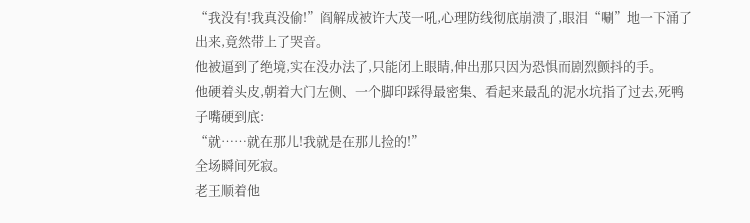“我没有!我真没偷!”阎解成被许大茂一吼,心理防线彻底崩溃了,眼泪“唰”地一下涌了出来,竟然带上了哭音。
他被逼到了绝境,实在没办法了,只能闭上眼睛,伸出那只因为恐惧而剧烈颤抖的手。
他硬着头皮,朝着大门左侧、一个脚印踩得最密集、看起来最乱的泥水坑指了过去,死鸭子嘴硬到底:
“就……就在那儿!我就是在那儿捡的!”
全场瞬间死寂。
老王顺着他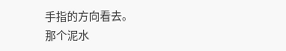手指的方向看去。
那个泥水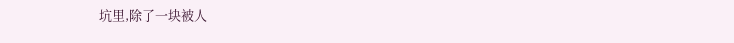坑里,除了一块被人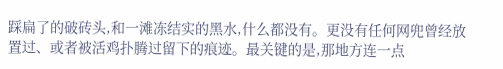踩扁了的破砖头,和一滩冻结实的黑水,什么都没有。更没有任何网兜曾经放置过、或者被活鸡扑腾过留下的痕迹。最关键的是,那地方连一点